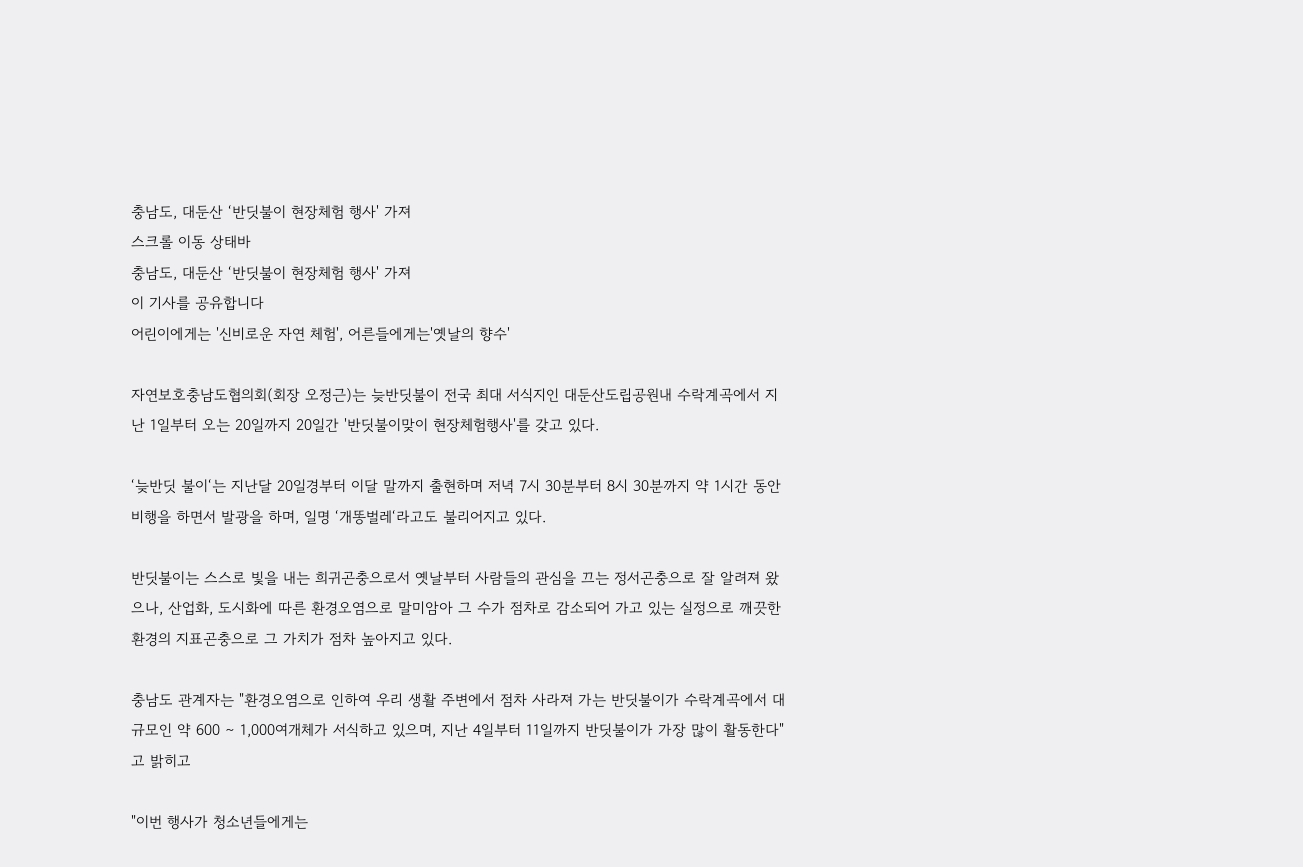충남도, 대둔산 ‘반딧불이 현장체험 행사' 가져
스크롤 이동 상태바
충남도, 대둔산 ‘반딧불이 현장체험 행사' 가져
이 기사를 공유합니다
어린이에게는 '신비로운 자연 체험', 어른들에게는'옛날의 향수'

자연보호충남도협의회(회장 오정근)는 늦반딧불이 전국 최대 서식지인 대둔산도립공원내 수락계곡에서 지난 1일부터 오는 20일까지 20일간 '반딧불이맞이 현장체험행사'를 갖고 있다.

‘늦반딧 불이‘는 지난달 20일경부터 이달 말까지 출현하며 저녁 7시 30분부터 8시 30분까지 약 1시간 동안 비행을 하면서 발광을 하며, 일명 ‘개똥벌레‘라고도 불리어지고 있다.

반딧불이는 스스로 빛을 내는 희귀곤충으로서 옛날부터 사람들의 관심을 끄는 정서곤충으로 잘 알려져 왔으나, 산업화, 도시화에 따른 환경오염으로 말미암아 그 수가 점차로 감소되어 가고 있는 실정으로 깨끗한 환경의 지표곤충으로 그 가치가 점차 높아지고 있다.

충남도 관계자는 "환경오염으로 인하여 우리 생활 주변에서 점차 사라져 가는 반딧불이가 수락계곡에서 대규모인 약 600 ∼ 1,000여개체가 서식하고 있으며, 지난 4일부터 11일까지 반딧불이가 가장 많이 활동한다"고 밝히고

"이번 행사가 청소년들에게는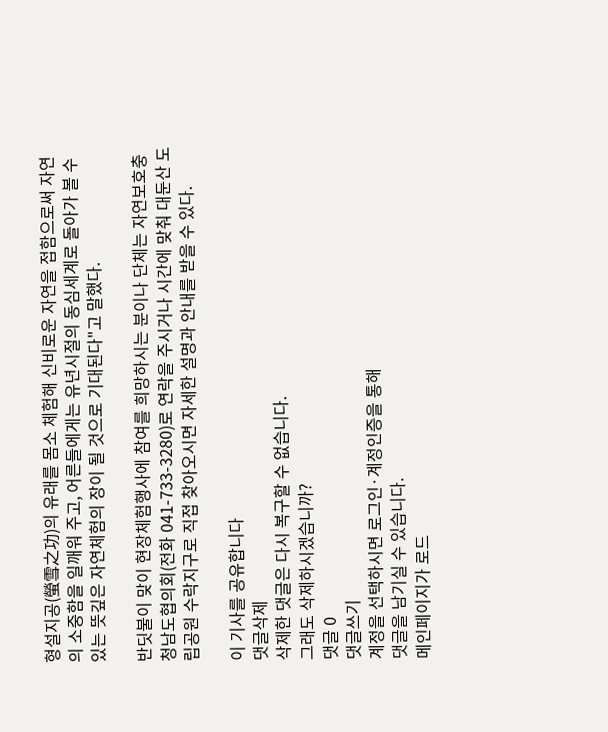형설지공(螢雪之功)의 유래를 몸소 체험해 신비로운 자연을 접함으로써 자연의 소중함을 일깨워 주고, 어른들에게는 유년시절의 동심세계로 돌아가 볼 수 있는 뜻깊은 자연체험의 장이 될 것으로 기대된다"고 말했다.

반딧불이 맞이 현장체험행사에 참여를 희망하시는 분이나 단체는 자연보호충청남도협의회(전화 041-733-3280)로 연락을 주시거나 시간에 맞춰 대둔산 도립공원 수락지구로 직접 찾아오시면 자세한 설명과 안내를 받을 수 있다.

이 기사를 공유합니다
댓글삭제
삭제한 댓글은 다시 복구할 수 없습니다.
그래도 삭제하시겠습니까?
댓글 0
댓글쓰기
계정을 선택하시면 로그인·계정인증을 통해
댓글을 남기실 수 있습니다.
메인페이지가 로드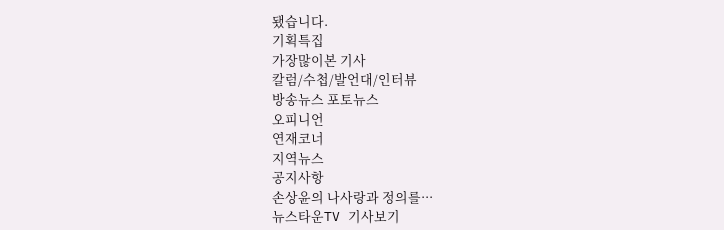됐습니다.
기획특집
가장많이본 기사
칼럼/수첩/발언대/인터뷰
방송뉴스 포토뉴스
오피니언
연재코너
지역뉴스
공지사항
손상윤의 나사랑과 정의를···
뉴스타운TV 기사보기